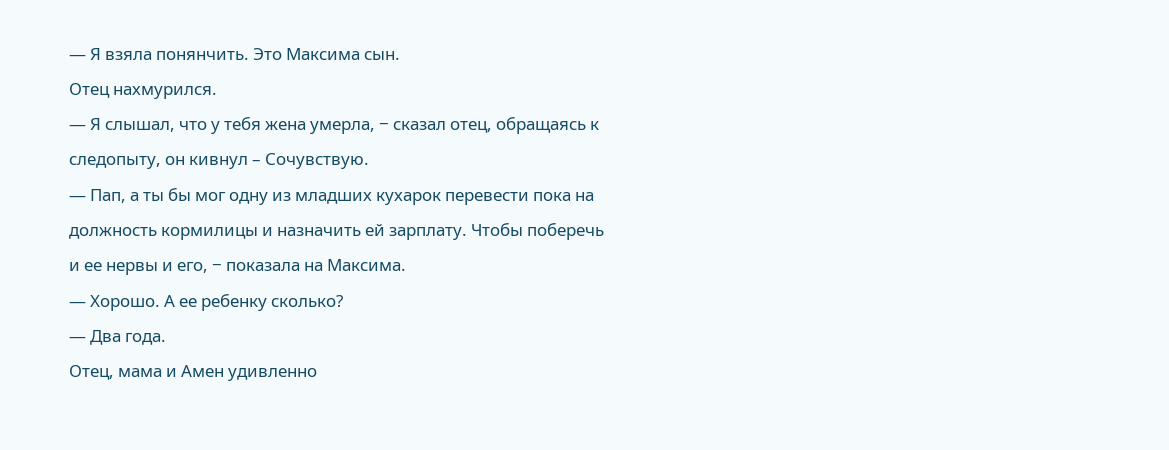— Я взяла понянчить. Это Максима сын.
Отец нахмурился.
— Я слышал, что у тебя жена умерла, − сказал отец, обращаясь к следопыту, он кивнул – Сочувствую.
— Пап, а ты бы мог одну из младших кухарок перевести пока на должность кормилицы и назначить ей зарплату. Чтобы поберечь и ее нервы и его, − показала на Максима.
— Хорошо. А ее ребенку сколько?
— Два года.
Отец, мама и Амен удивленно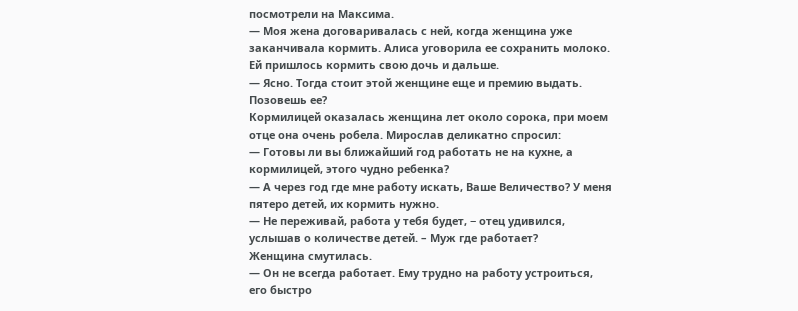посмотрели на Максима.
— Моя жена договаривалась с ней, когда женщина уже заканчивала кормить. Алиса уговорила ее сохранить молоко. Ей пришлось кормить свою дочь и дальше.
— Ясно. Тогда стоит этой женщине еще и премию выдать. Позовешь ее?
Кормилицей оказалась женщина лет около сорока, при моем отце она очень робела. Мирослав деликатно спросил:
— Готовы ли вы ближайший год работать не на кухне, а кормилицей, этого чудно ребенка?
— А через год где мне работу искать, Ваше Величество? У меня пятеро детей, их кормить нужно.
— Не переживай, работа у тебя будет, − отец удивился, услышав о количестве детей. – Муж где работает?
Женщина смутилась.
— Он не всегда работает. Ему трудно на работу устроиться, его быстро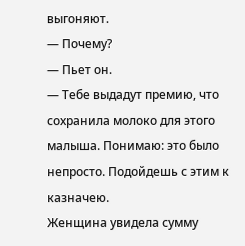выгоняют.
— Почему?
— Пьет он.
— Тебе выдадут премию, что сохранила молоко для этого малыша. Понимаю: это было непросто. Подойдешь с этим к казначею.
Женщина увидела сумму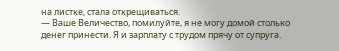на листке, стала открещиваться.
— Ваше Величество, помилуйте, я не могу домой столько денег принести. Я и зарплату с трудом прячу от супруга.